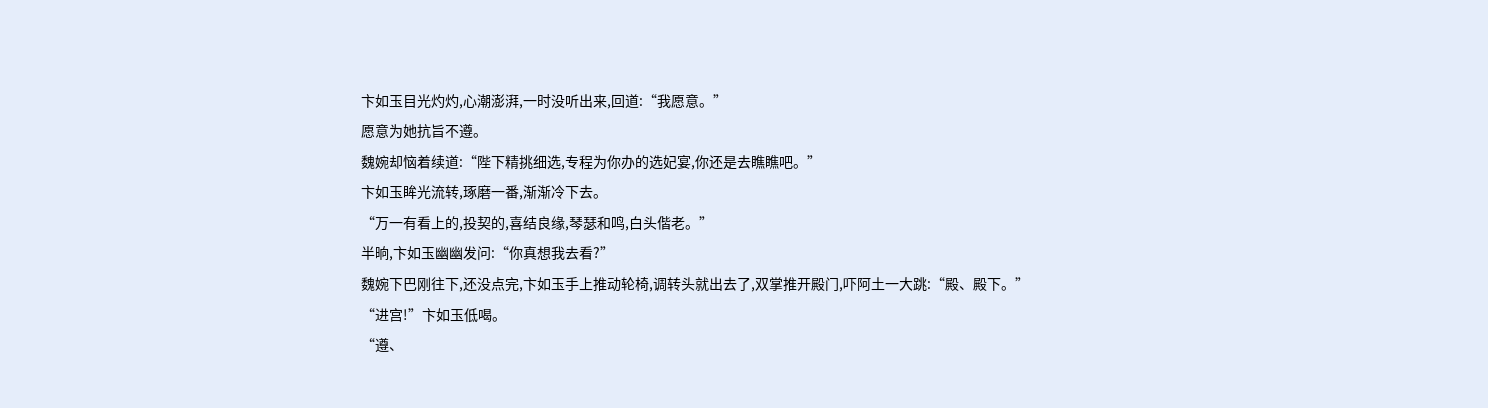卞如玉目光灼灼,心潮澎湃,一时没听出来,回道:“我愿意。”
愿意为她抗旨不遵。
魏婉却恼着续道:“陛下精挑细选,专程为你办的选妃宴,你还是去瞧瞧吧。”
卞如玉眸光流转,琢磨一番,渐渐冷下去。
“万一有看上的,投契的,喜结良缘,琴瑟和鸣,白头偕老。”
半晌,卞如玉幽幽发问:“你真想我去看?”
魏婉下巴刚往下,还没点完,卞如玉手上推动轮椅,调转头就出去了,双掌推开殿门,吓阿土一大跳:“殿、殿下。”
“进宫!”卞如玉低喝。
“遵、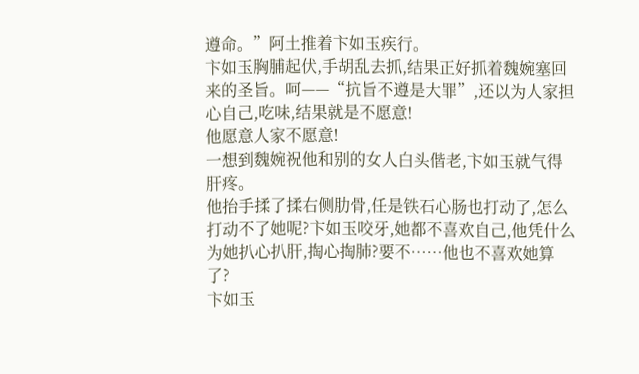遵命。”阿土推着卞如玉疾行。
卞如玉胸脯起伏,手胡乱去抓,结果正好抓着魏婉塞回来的圣旨。呵——“抗旨不遵是大罪”,还以为人家担心自己,吃味,结果就是不愿意!
他愿意人家不愿意!
一想到魏婉祝他和别的女人白头偕老,卞如玉就气得肝疼。
他抬手揉了揉右侧肋骨,任是铁石心肠也打动了,怎么打动不了她呢?卞如玉咬牙,她都不喜欢自己,他凭什么为她扒心扒肝,掏心掏肺?要不……他也不喜欢她算了?
卞如玉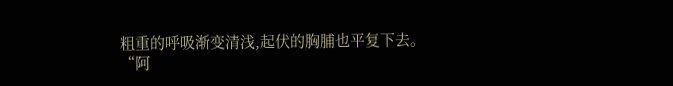粗重的呼吸渐变清浅,起伏的胸脯也平复下去。
“阿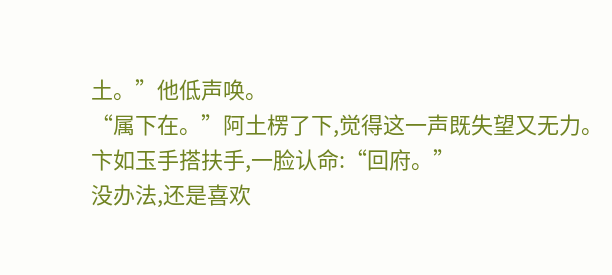土。”他低声唤。
“属下在。”阿土楞了下,觉得这一声既失望又无力。
卞如玉手搭扶手,一脸认命:“回府。”
没办法,还是喜欢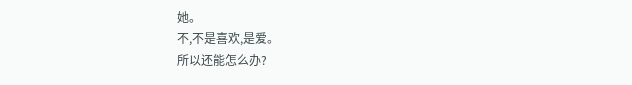她。
不,不是喜欢,是爱。
所以还能怎么办?